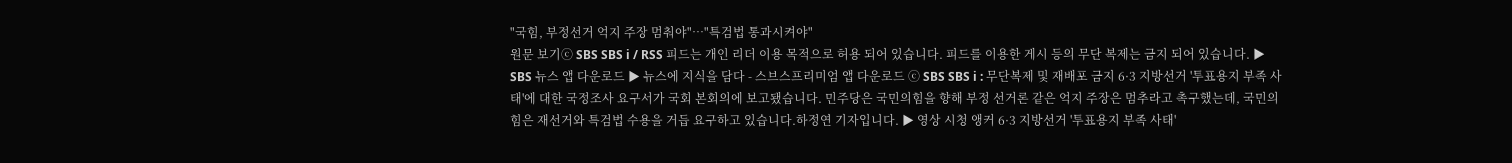"국힘, 부정선거 억지 주장 멈춰야"…"특검법 통과시켜야"
원문 보기ⓒ SBS SBS i / RSS 피드는 개인 리더 이용 목적으로 허용 되어 있습니다. 피드를 이용한 게시 등의 무단 복제는 금지 되어 있습니다. ▶ SBS 뉴스 앱 다운로드 ▶ 뉴스에 지식을 담다 - 스브스프리미엄 앱 다운로드 ⓒ SBS SBS i : 무단복제 및 재배포 금지 6·3 지방선거 '투표용지 부족 사태'에 대한 국정조사 요구서가 국회 본회의에 보고됐습니다. 민주당은 국민의힘을 향해 부정 선거론 같은 억지 주장은 멈추라고 촉구했는데, 국민의힘은 재선거와 특검법 수용을 거듭 요구하고 있습니다.하정연 기자입니다. ▶ 영상 시청 앵커 6·3 지방선거 '투표용지 부족 사태'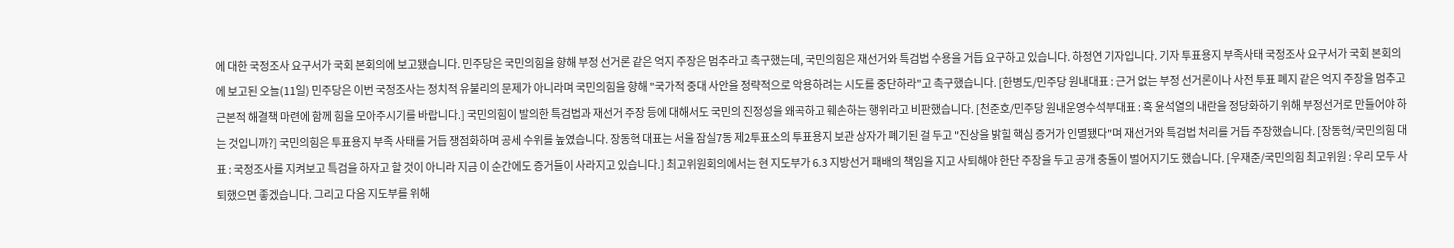에 대한 국정조사 요구서가 국회 본회의에 보고됐습니다. 민주당은 국민의힘을 향해 부정 선거론 같은 억지 주장은 멈추라고 촉구했는데, 국민의힘은 재선거와 특검법 수용을 거듭 요구하고 있습니다. 하정연 기자입니다. 기자 투표용지 부족사태 국정조사 요구서가 국회 본회의에 보고된 오늘(11일) 민주당은 이번 국정조사는 정치적 유불리의 문제가 아니라며 국민의힘을 향해 "국가적 중대 사안을 정략적으로 악용하려는 시도를 중단하라"고 촉구했습니다. [한병도/민주당 원내대표 : 근거 없는 부정 선거론이나 사전 투표 폐지 같은 억지 주장을 멈추고 근본적 해결책 마련에 함께 힘을 모아주시기를 바랍니다.] 국민의힘이 발의한 특검법과 재선거 주장 등에 대해서도 국민의 진정성을 왜곡하고 훼손하는 행위라고 비판했습니다. [천준호/민주당 원내운영수석부대표 : 혹 윤석열의 내란을 정당화하기 위해 부정선거로 만들어야 하는 것입니까?] 국민의힘은 투표용지 부족 사태를 거듭 쟁점화하며 공세 수위를 높였습니다. 장동혁 대표는 서울 잠실7동 제2투표소의 투표용지 보관 상자가 폐기된 걸 두고 "진상을 밝힐 핵심 증거가 인멸됐다"며 재선거와 특검법 처리를 거듭 주장했습니다. [장동혁/국민의힘 대표 : 국정조사를 지켜보고 특검을 하자고 할 것이 아니라 지금 이 순간에도 증거들이 사라지고 있습니다.] 최고위원회의에서는 현 지도부가 6.3 지방선거 패배의 책임을 지고 사퇴해야 한단 주장을 두고 공개 충돌이 벌어지기도 했습니다. [우재준/국민의힘 최고위원 : 우리 모두 사퇴했으면 좋겠습니다. 그리고 다음 지도부를 위해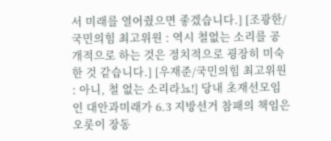서 미래를 열어줬으면 좋겠습니다.] [조광한/국민의힘 최고위원 : 역시 철없는 소리를 공개적으로 하는 것은 정치적으로 굉장히 미숙한 것 같습니다.] [우재준/국민의힘 최고위원 : 아니, 철 없는 소리라뇨!] 당내 초재선모임인 대안과미래가 6.3 지방선거 참패의 책임은 오롯이 장동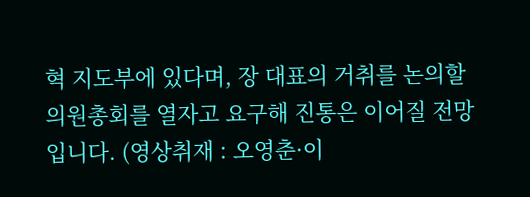혁 지도부에 있다며, 장 대표의 거취를 논의할 의원총회를 열자고 요구해 진통은 이어질 전망입니다. (영상취재 : 오영춘·이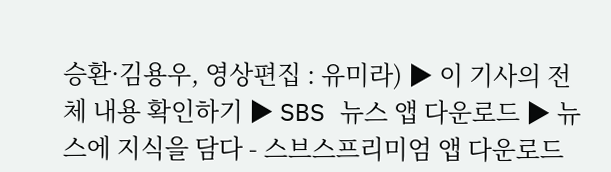승환·김용우, 영상편집 : 유미라) ▶ 이 기사의 전체 내용 확인하기 ▶ SBS 뉴스 앱 다운로드 ▶ 뉴스에 지식을 담다 - 스브스프리미엄 앱 다운로드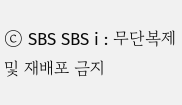ⓒ SBS SBS i : 무단복제 및 재배포 금지